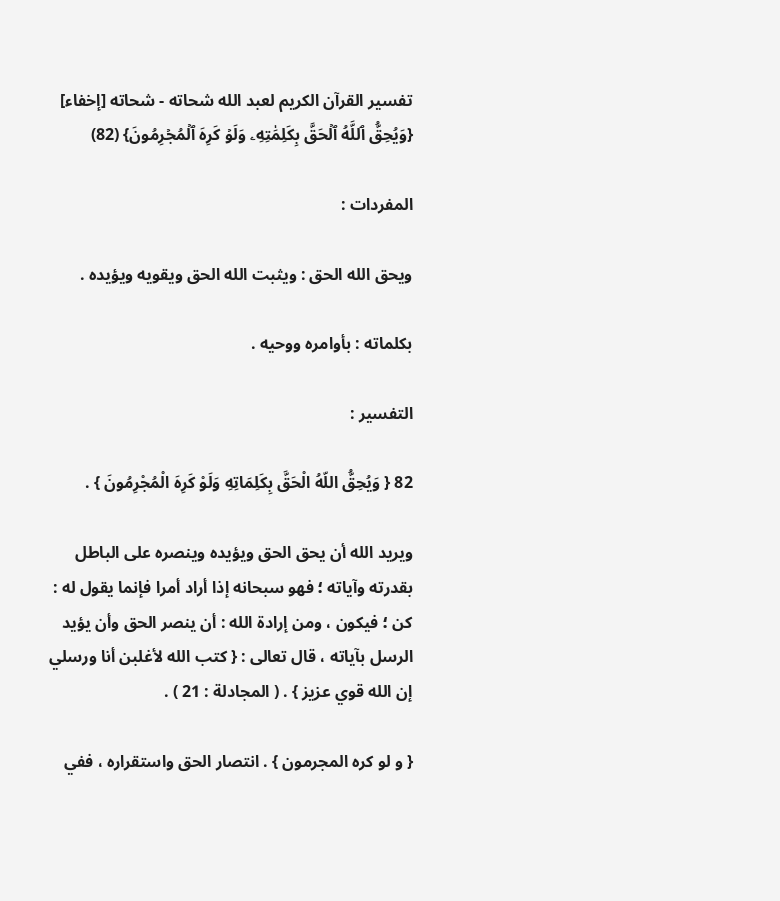تفسير القرآن الكريم لعبد الله شحاته - شحاته [إخفاء]
{وَيُحِقُّ ٱللَّهُ ٱلۡحَقَّ بِكَلِمَٰتِهِۦ وَلَوۡ كَرِهَ ٱلۡمُجۡرِمُونَ} (82)

المفردات :

ويحق الله الحق : ويثبت الله الحق ويقويه ويؤيده .

بكلماته : بأوامره ووحيه .

التفسير :

82 { وَيُحِقُّ اللّهُ الْحَقَّ بِكَلِمَاتِهِ وَلَوْ كَرِهَ الْمُجْرِمُونَ } .

ويريد الله أن يحق الحق ويؤيده وينصره على الباطل بقدرته وآياته ؛ فهو سبحانه إذا أراد أمرا فإنما يقول له : كن ؛ فيكون ، ومن إرادة الله : أن ينصر الحق وأن يؤيد الرسل بآياته ، قال تعالى : { كتب الله لأغلبن أنا ورسلي إن الله قوي عزيز } . ( المجادلة : 21 ) .

{ و لو كره المجرمون } . انتصار الحق واستقراره ، ففي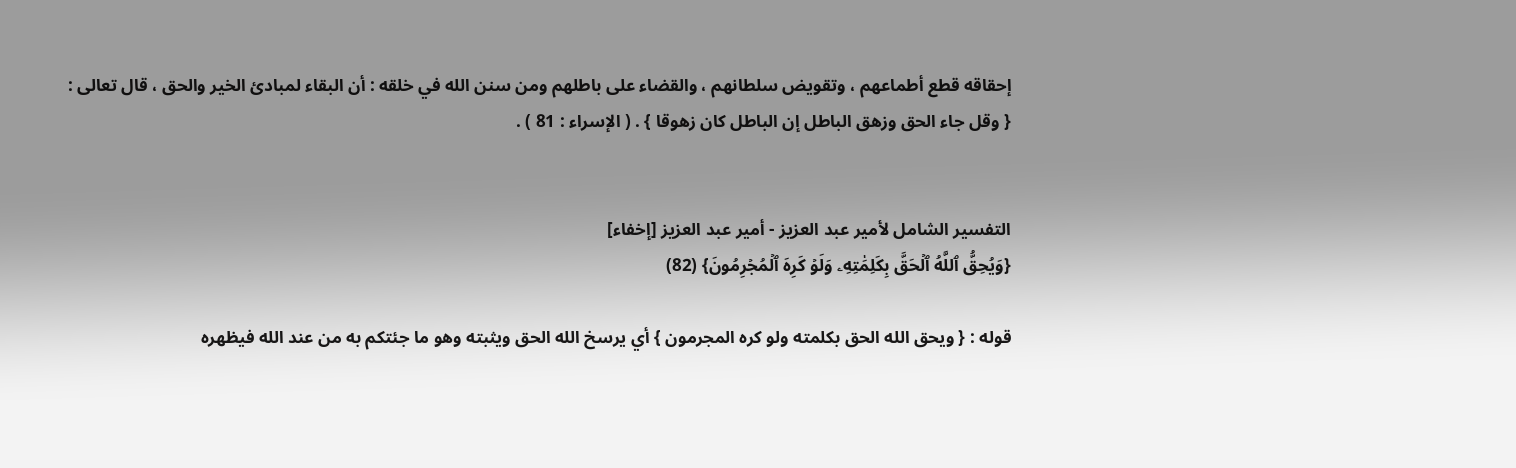إحقاقه قطع أطماعهم ، وتقويض سلطانهم ، والقضاء على باطلهم ومن سنن الله في خلقه : أن البقاء لمبادئ الخير والحق ، قال تعالى : { وقل جاء الحق وزهق الباطل إن الباطل كان زهوقا } . ( الإسراء : 81 ) .


التفسير الشامل لأمير عبد العزيز - أمير عبد العزيز [إخفاء]
{وَيُحِقُّ ٱللَّهُ ٱلۡحَقَّ بِكَلِمَٰتِهِۦ وَلَوۡ كَرِهَ ٱلۡمُجۡرِمُونَ} (82)

قوله : { ويحق الله الحق بكلمته ولو كره المجرمون } أي يرسخ الله الحق ويثبته وهو ما جئتكم به من عند الله فيظهره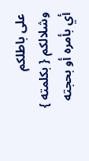على باطلكم وشلالكم { بكلمته } أي بأمره أو بحجته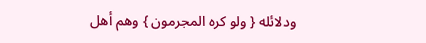ودلائله { ولو كره المجرمون } وهم أهل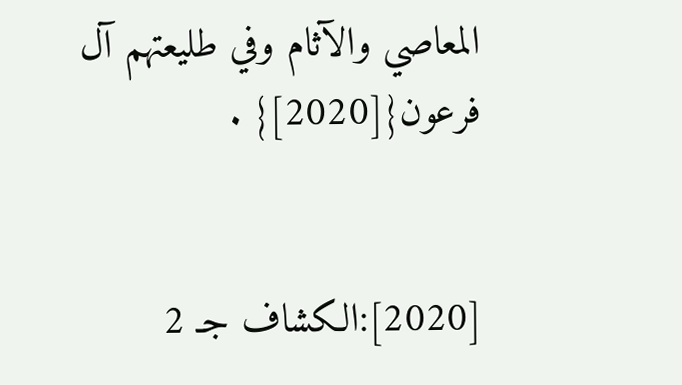المعاصي والآثام وفي طليعتهم آل فرعون{[2020]} .


[2020]:الكشاف جـ 2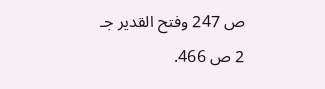ص 247 وفتح القدير جـ 2 ص 466.